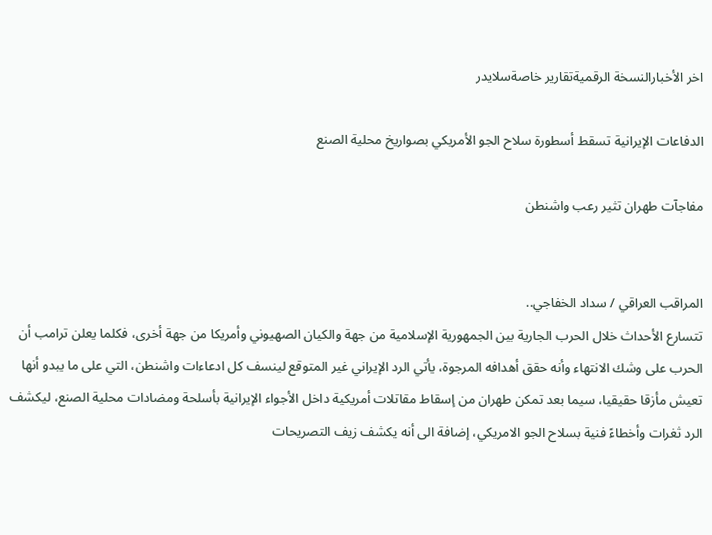اخر الأخبارالنسخة الرقميةتقارير خاصةسلايدر

الدفاعات الإيرانية تسقط أسطورة سلاح الجو الأمريكي بصواريخ محلية الصنع

مفاجآت طهران تثير رعب واشنطن


المراقب العراقي / سداد الخفاجي..
تتسارع الأحداث خلال الحرب الجارية بين الجمهورية الإسلامية من جهة والكيان الصهيوني وأمريكا من جهة أخرى، فكلما يعلن ترامب أن الحرب على وشك الانتهاء وأنه حقق أهدافه المرجوة، يأتي الرد الإيراني غير المتوقع لينسف كل ادعاءات واشنطن، التي على ما يبدو أنها تعيش مأزقا حقيقيا، سيما بعد تمكن طهران من إسقاط مقاتلات أمريكية داخل الأجواء الإيرانية بأسلحة ومضادات محلية الصنع، ليكشف الرد ثغرات وأخطاءً فنية بسلاح الجو الامريكي، إضافة الى أنه يكشف زيف التصريحات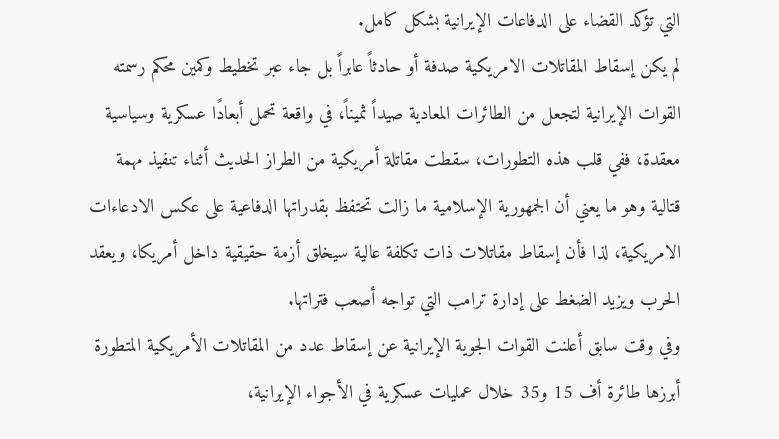التي تؤكد القضاء على الدفاعات الإيرانية بشكل كامل.
لم يكن إسقاط المقاتلات الامريكية صدفة أو حادثاً عابراً بل جاء عبر تخطيط وكمين محكم رسمته القوات الإيرانية لتجعل من الطائرات المعادية صيداً ثميناً، في واقعة تحمل أبعادًا عسكرية وسياسية معقدة، ففي قلب هذه التطورات، سقطت مقاتلة أمريكية من الطراز الحديث أثناء تنفيذ مهمة قتالية وهو ما يعني أن الجمهورية الإسلامية ما زالت تحتفظ بقدراتها الدفاعية على عكس الادعاءات الامريكية، لذا فأن إسقاط مقاتلات ذات تكلفة عالية سيخلق أزمة حقيقية داخل أمريكا، ويعقد الحرب ويزيد الضغط على إدارة ترامب التي تواجه أصعب فتراتها.
وفي وقت سابق أعلنت القوات الجوية الإيرانية عن إسقاط عدد من المقاتلات الأمريكية المتطورة أبرزها طائرة أف 15 و35 خلال عمليات عسكرية في الأجواء الإيرانية،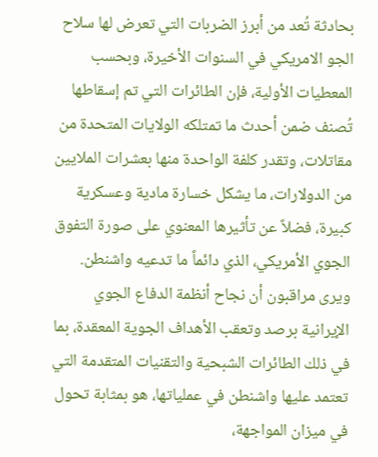بحادثة تُعد من أبرز الضربات التي تعرض لها سلاح الجو الامريكي في السنوات الأخيرة، وبحسب المعطيات الأولية، فإن الطائرات التي تم إسقاطها تُصنف ضمن أحدث ما تمتلكه الولايات المتحدة من مقاتلات، وتقدر كلفة الواحدة منها بعشرات الملايين من الدولارات، ما يشكل خسارة مادية وعسكرية كبيرة، فضلاً عن تأثيرها المعنوي على صورة التفوق الجوي الأمريكي، الذي دائماً ما تدعيه واشنطن.
ويرى مراقبون أن نجاح أنظمة الدفاع الجوي الإيرانية برصد وتعقب الأهداف الجوية المعقدة، بما في ذلك الطائرات الشبحية والتقنيات المتقدمة التي تعتمد عليها واشنطن في عملياتها، هو بمثابة تحول في ميزان المواجهة،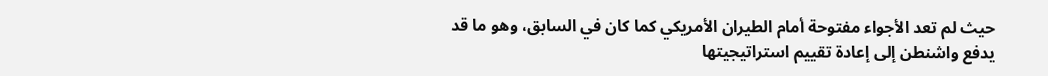حيث لم تعد الأجواء مفتوحة أمام الطيران الأمريكي كما كان في السابق، وهو ما قد يدفع واشنطن إلى إعادة تقييم استراتيجيتها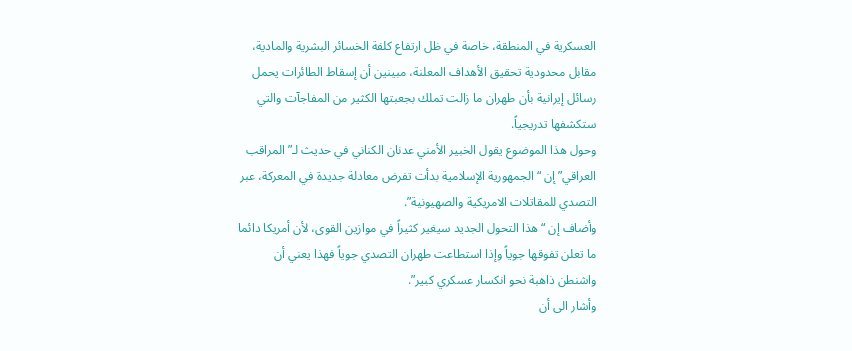العسكرية في المنطقة، خاصة في ظل ارتفاع كلفة الخسائر البشرية والمادية، مقابل محدودية تحقيق الأهداف المعلنة، مبينين أن إسقاط الطائرات يحمل رسائل إيرانية بأن طهران ما زالت تملك بجعبتها الكثير من المفاجآت والتي ستكشفها تدريجياً.
وحول هذا الموضوع يقول الخبير الأمني عدنان الكناني في حديث لـ”المراقب العراقي” إن “الجمهورية الإسلامية بدأت تفرض معادلة جديدة في المعركة، عبر التصدي للمقاتلات الامريكية والصهيونية”.
وأضاف إن “هذا التحول الجديد سيغير كثيراً في موازين القوى، لأن أمريكا دائما ما تعلن تفوقها جوياً وإذا استطاعت طهران التصدي جوياً فهذا يعني أن واشنطن ذاهبة نحو انكسار عسكري كبير”.
وأشار الى أن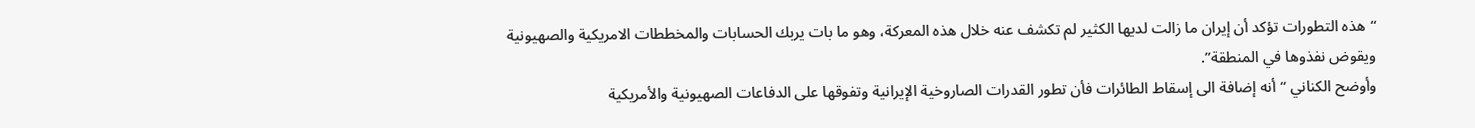“هذه التطورات تؤكد أن إيران ما زالت لديها الكثير لم تكشف عنه خلال هذه المعركة، وهو ما بات يربك الحسابات والمخططات الامريكية والصهيونية ويقوض نفذوها في المنطقة”.
وأوضح الكناني “أنه إضافة الى إسقاط الطائرات فأن تطور القدرات الصاروخية الإيرانية وتفوقها على الدفاعات الصهيونية والأمريكية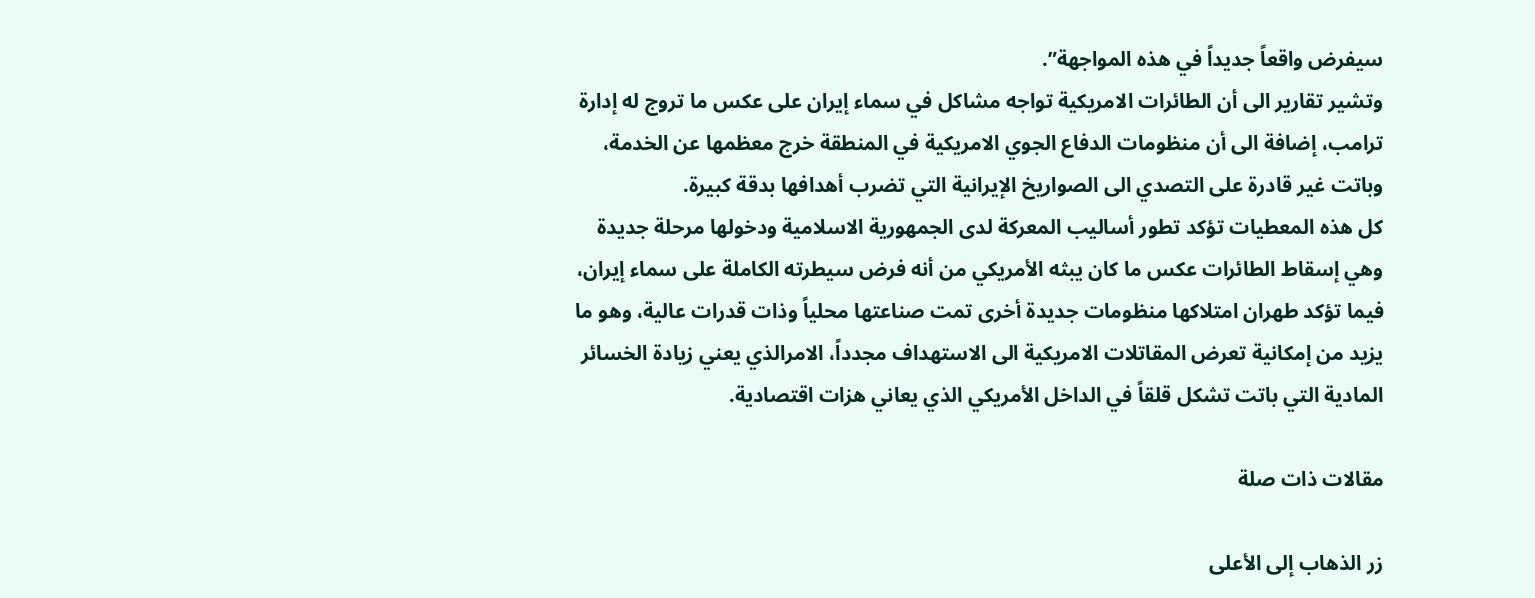سيفرض واقعاً جديداً في هذه المواجهة”.
وتشير تقارير الى أن الطائرات الامريكية تواجه مشاكل في سماء إيران على عكس ما تروج له إدارة ترامب، إضافة الى أن منظومات الدفاع الجوي الامريكية في المنطقة خرج معظمها عن الخدمة، وباتت غير قادرة على التصدي الى الصواريخ الإيرانية التي تضرب أهدافها بدقة كبيرة.
كل هذه المعطيات تؤكد تطور أساليب المعركة لدى الجمهورية الاسلامية ودخولها مرحلة جديدة وهي إسقاط الطائرات عكس ما كان يبثه الأمريكي من أنه فرض سيطرته الكاملة على سماء إيران، فيما تؤكد طهران امتلاكها منظومات جديدة أخرى تمت صناعتها محلياً وذات قدرات عالية، وهو ما يزيد من إمكانية تعرض المقاتلات الامريكية الى الاستهداف مجدداً، الامرالذي يعني زيادة الخسائر المادية التي باتت تشكل قلقاً في الداخل الأمريكي الذي يعاني هزات اقتصادية.

مقالات ذات صلة

زر الذهاب إلى الأعلى